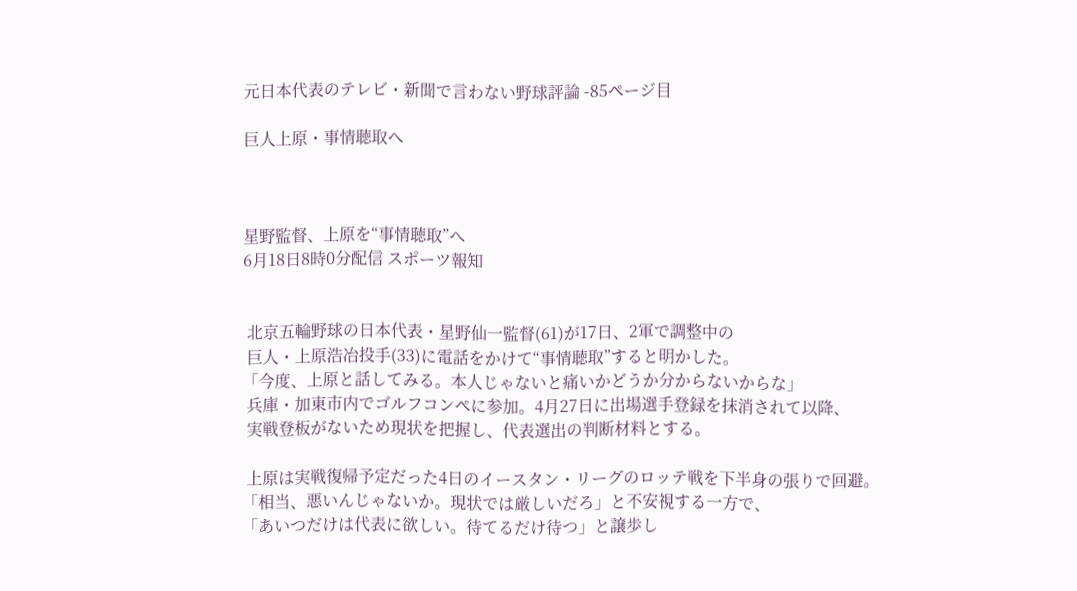元日本代表のテレビ・新聞で言わない野球評論 -85ページ目

巨人上原・事情聴取へ



星野監督、上原を“事情聴取”へ
6月18日8時0分配信 スポーツ報知


 北京五輪野球の日本代表・星野仙一監督(61)が17日、2軍で調整中の
 巨人・上原浩冶投手(33)に電話をかけて“事情聴取”すると明かした。
「今度、上原と話してみる。本人じゃないと痛いかどうか分からないからな」
 兵庫・加東市内でゴルフコンペに参加。4月27日に出場選手登録を抹消されて以降、
 実戦登板がないため現状を把握し、代表選出の判断材料とする。

 上原は実戦復帰予定だった4日のイースタン・リーグのロッテ戦を下半身の張りで回避。
「相当、悪いんじゃないか。現状では厳しいだろ」と不安視する一方で、
「あいつだけは代表に欲しい。待てるだけ待つ」と譲歩し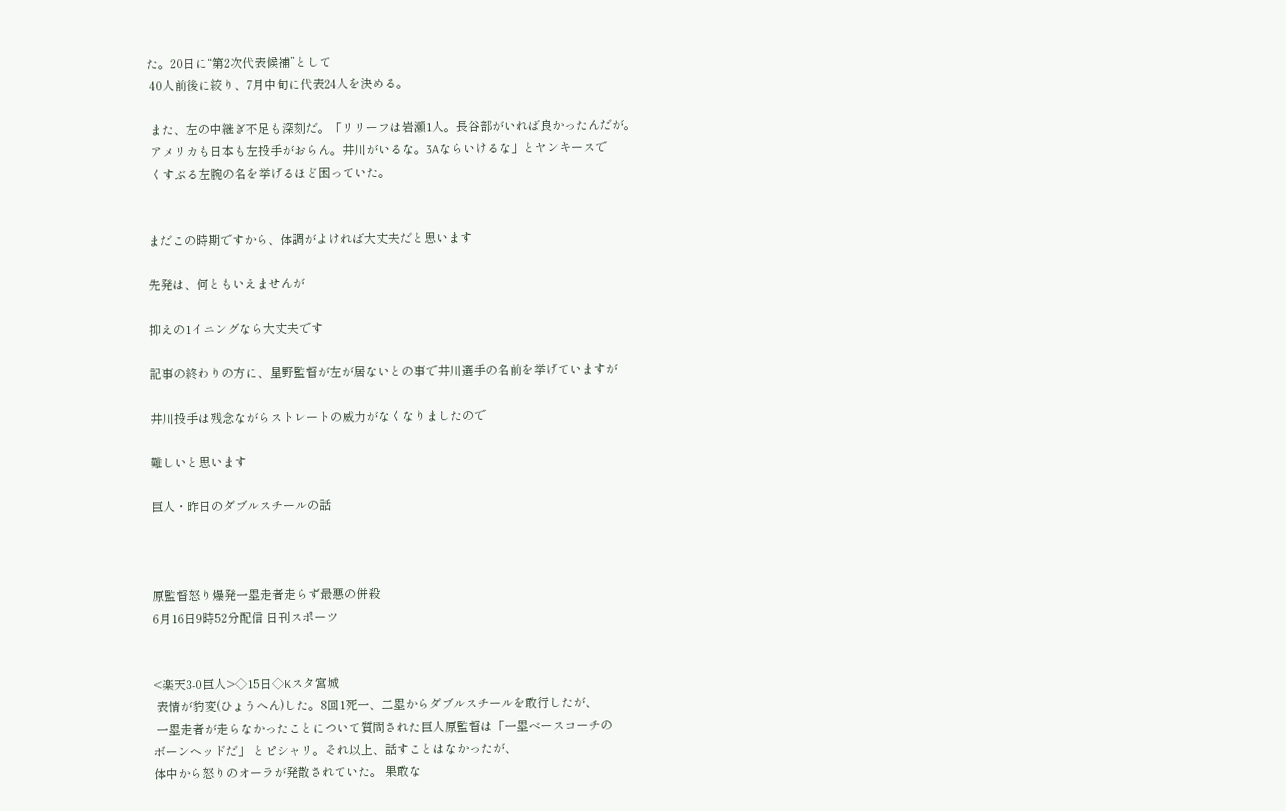た。20日に“第2次代表候補”として
 40人前後に絞り、7月中旬に代表24人を決める。

 また、左の中継ぎ不足も深刻だ。「リリーフは岩瀬1人。長谷部がいれば良かったんだが。
 アメリカも日本も左投手がおらん。井川がいるな。3Aならいけるな」とヤンキースで
 くすぶる左腕の名を挙げるほど困っていた。


まだこの時期ですから、体調がよければ大丈夫だと思います

先発は、何ともいえませんが

抑えの1イニングなら大丈夫です

記事の終わりの方に、星野監督が左が居ないとの事で井川選手の名前を挙げていますが

井川投手は残念ながらストレートの威力がなくなりましたので

難しいと思います

巨人・昨日のダブルスチールの話



原監督怒り爆発一塁走者走らず最悪の併殺
6月16日9時52分配信 日刊スポーツ


<楽天3-0巨人>◇15日◇Kスタ宮城
 表情が豹変(ひょうへん)した。8回1死一、二塁からダブルスチールを敢行したが、
 一塁走者が走らなかったことについて質問された巨人原監督は「一塁ベースコーチの
ボーンヘッドだ」 とピシャリ。それ以上、話すことはなかったが、
体中から怒りのオーラが発散されていた。 果敢な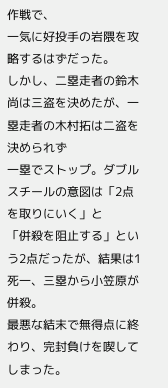作戦で、
一気に好投手の岩隈を攻略するはずだった。
しかし、二塁走者の鈴木尚は三盗を決めたが、一塁走者の木村拓は二盗を決められず
一塁でストップ。ダブルスチールの意図は「2点を取りにいく」と
「併殺を阻止する」という2点だったが、結果は1死一、三塁から小笠原が併殺。
最悪な結末で無得点に終わり、完封負けを喫してしまった。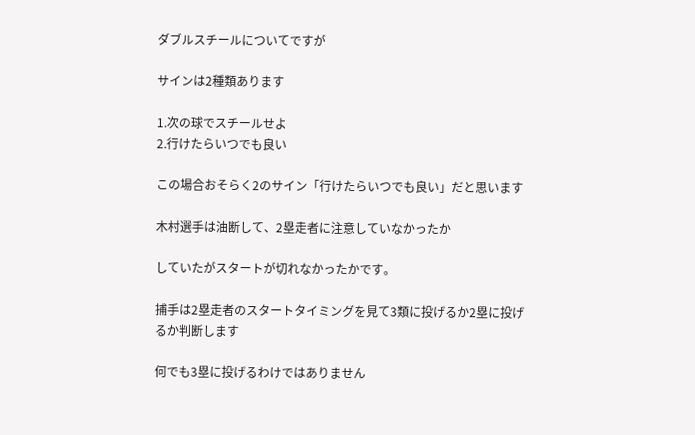ダブルスチールについてですが

サインは2種類あります

1.次の球でスチールせよ
2.行けたらいつでも良い

この場合おそらく2のサイン「行けたらいつでも良い」だと思います

木村選手は油断して、2塁走者に注意していなかったか

していたがスタートが切れなかったかです。

捕手は2塁走者のスタートタイミングを見て3類に投げるか2塁に投げるか判断します

何でも3塁に投げるわけではありません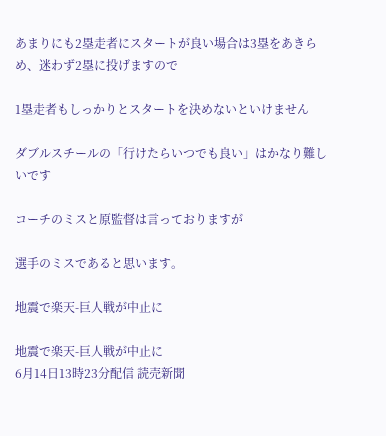あまりにも2塁走者にスタートが良い場合は3塁をあきらめ、迷わず2塁に投げますので

1塁走者もしっかりとスタートを決めないといけません

ダブルスチールの「行けたらいつでも良い」はかなり難しいです

コーチのミスと原監督は言っておりますが

選手のミスであると思います。

地震で楽天-巨人戦が中止に

地震で楽天-巨人戦が中止に
6月14日13時23分配信 読売新聞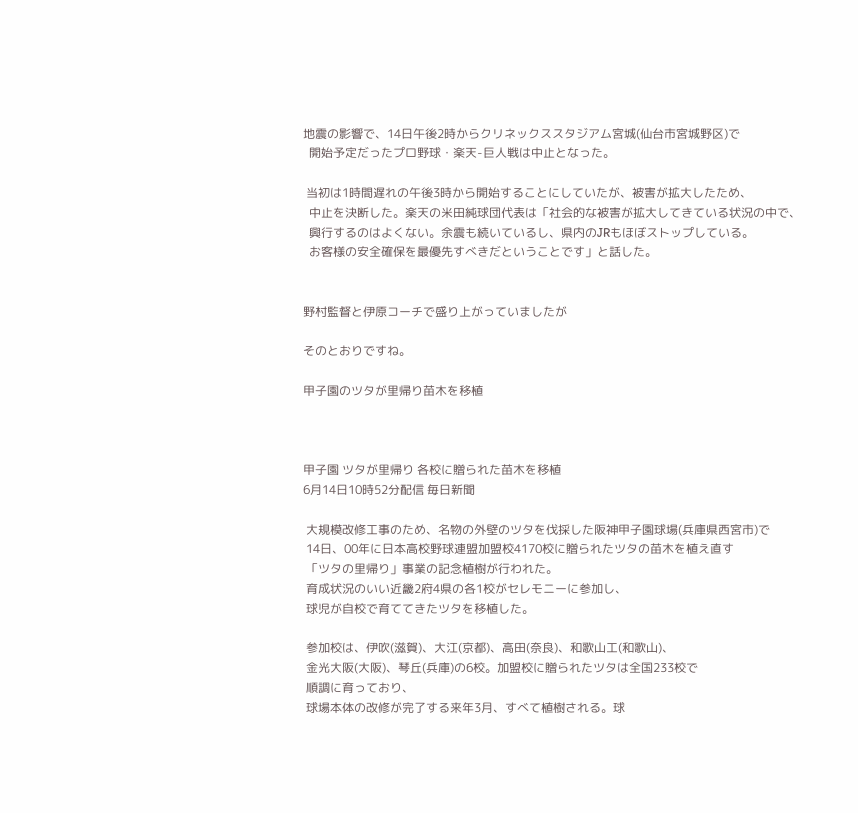地震の影響で、14日午後2時からクリネックススタジアム宮城(仙台市宮城野区)で
  開始予定だったプロ野球・楽天-巨人戦は中止となった。

 当初は1時間遅れの午後3時から開始することにしていたが、被害が拡大したため、
  中止を決断した。楽天の米田純球団代表は「社会的な被害が拡大してきている状況の中で、
  興行するのはよくない。余震も続いているし、県内のJRもほぼストップしている。
  お客様の安全確保を最優先すべきだということです」と話した。


野村監督と伊原コーチで盛り上がっていましたが

そのとおりですね。

甲子園のツタが里帰り苗木を移植



甲子園 ツタが里帰り 各校に贈られた苗木を移植
6月14日10時52分配信 毎日新聞

 大規模改修工事のため、名物の外壁のツタを伐採した阪神甲子園球場(兵庫県西宮市)で
 14日、00年に日本高校野球連盟加盟校4170校に贈られたツタの苗木を植え直す
 「ツタの里帰り」事業の記念植樹が行われた。
 育成状況のいい近畿2府4県の各1校がセレモニーに参加し、
 球児が自校で育ててきたツタを移植した。

 参加校は、伊吹(滋賀)、大江(京都)、高田(奈良)、和歌山工(和歌山)、
 金光大阪(大阪)、琴丘(兵庫)の6校。加盟校に贈られたツタは全国233校で
 順調に育っており、
 球場本体の改修が完了する来年3月、すべて植樹される。球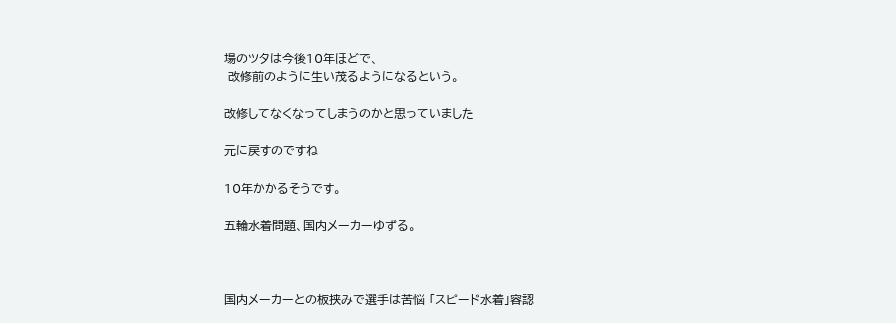場のツタは今後10年ほどで、
 改修前のように生い茂るようになるという。

改修してなくなってしまうのかと思っていました

元に戻すのですね

10年かかるそうです。

五輪水着問題、国内メーカーゆずる。



国内メーカーとの板挟みで選手は苦悩 「スピード水着」容認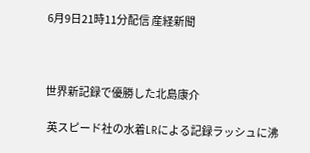6月9日21時11分配信 産経新聞



世界新記録で優勝した北島康介

 英スピード社の水着LRによる記録ラッシュに沸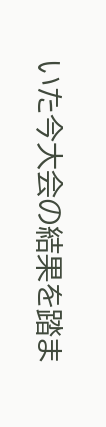いた今大会の結果を踏ま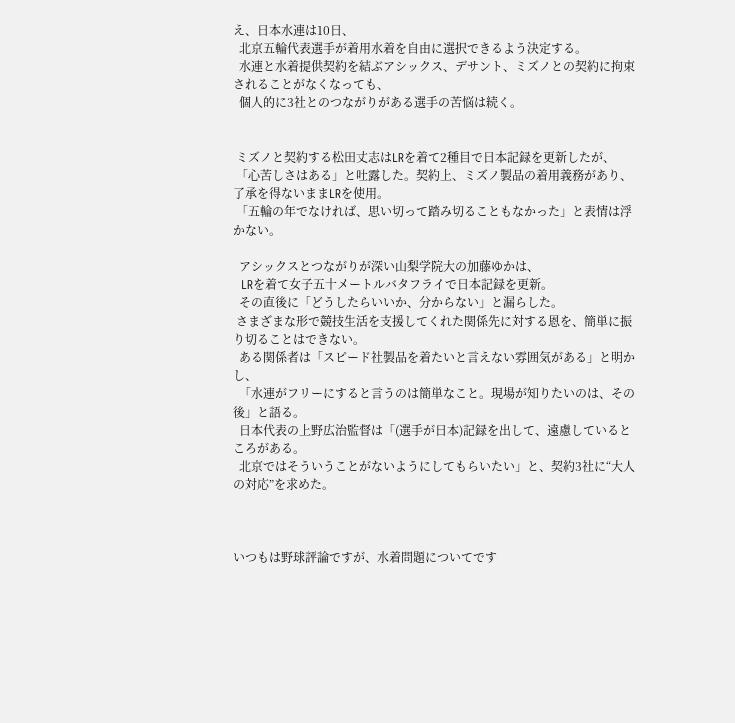え、日本水連は10日、
  北京五輪代表選手が着用水着を自由に選択できるよう決定する。
  水連と水着提供契約を結ぶアシックス、デサント、ミズノとの契約に拘束されることがなくなっても、
  個人的に3社とのつながりがある選手の苦悩は続く。


 ミズノと契約する松田丈志はLRを着て2種目で日本記録を更新したが、
 「心苦しさはある」と吐露した。契約上、ミズノ製品の着用義務があり、了承を得ないままLRを使用。
 「五輪の年でなければ、思い切って踏み切ることもなかった」と表情は浮かない。

  アシックスとつながりが深い山梨学院大の加藤ゆかは、
  LRを着て女子五十メートルバタフライで日本記録を更新。
  その直後に「どうしたらいいか、分からない」と漏らした。
 さまざまな形で競技生活を支援してくれた関係先に対する恩を、簡単に振り切ることはできない。
  ある関係者は「スピード社製品を着たいと言えない雰囲気がある」と明かし、
  「水連がフリーにすると言うのは簡単なこと。現場が知りたいのは、その後」と語る。
  日本代表の上野広治監督は「(選手が日本)記録を出して、遠慮しているところがある。
  北京ではそういうことがないようにしてもらいたい」と、契約3社に“大人の対応”を求めた。



いつもは野球評論ですが、水着問題についてです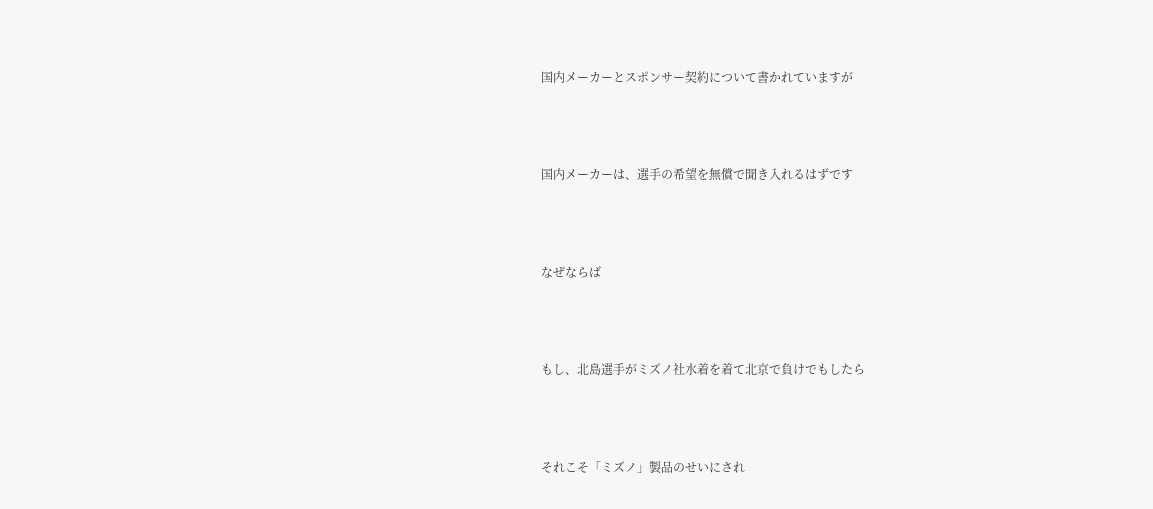国内メーカーとスポンサー契約について書かれていますが



国内メーカーは、選手の希望を無償で聞き入れるはずです



なぜならば



もし、北島選手がミズノ社水着を着て北京で負けでもしたら



それこそ「ミズノ」製品のせいにされ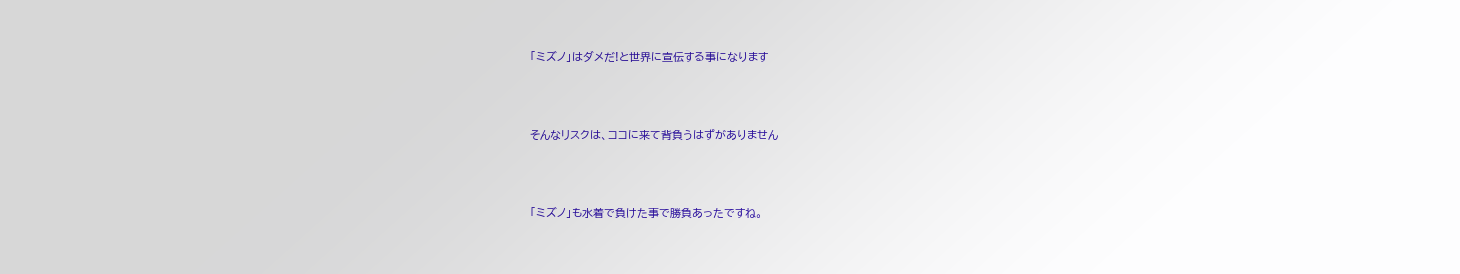「ミズノ」はダメだ!と世界に宣伝する事になります



そんなリスクは、ココに来て背負うはずがありません



「ミズノ」も水着で負けた事で勝負あったですね。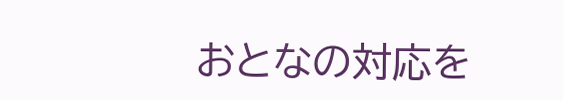おとなの対応を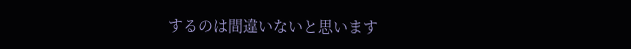するのは間違いないと思います